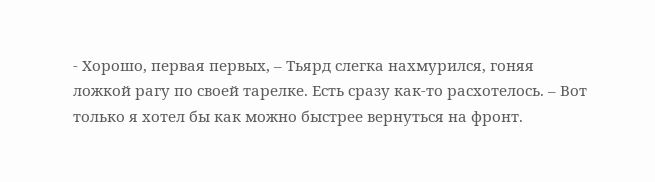- Хорошо, первая первых, – Тьярд слегка нахмурился, гоняя ложкой рагу по своей тарелке. Есть сразу как-то расхотелось. – Вот только я хотел бы как можно быстрее вернуться на фронт.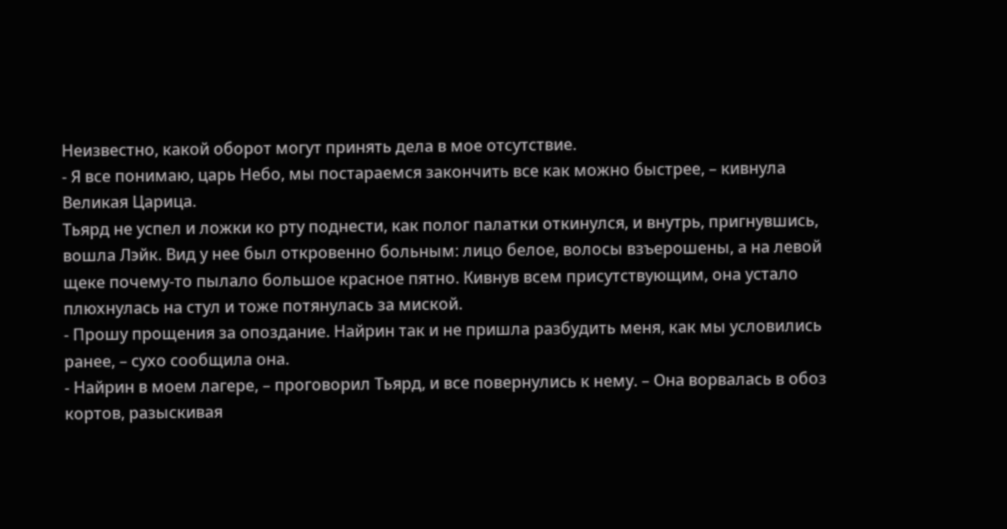Неизвестно, какой оборот могут принять дела в мое отсутствие.
- Я все понимаю, царь Небо, мы постараемся закончить все как можно быстрее, – кивнула Великая Царица.
Тьярд не успел и ложки ко рту поднести, как полог палатки откинулся, и внутрь, пригнувшись, вошла Лэйк. Вид у нее был откровенно больным: лицо белое, волосы взъерошены, а на левой щеке почему-то пылало большое красное пятно. Кивнув всем присутствующим, она устало плюхнулась на стул и тоже потянулась за миской.
- Прошу прощения за опоздание. Найрин так и не пришла разбудить меня, как мы условились ранее, – сухо сообщила она.
- Найрин в моем лагере, – проговорил Тьярд, и все повернулись к нему. – Она ворвалась в обоз кортов, разыскивая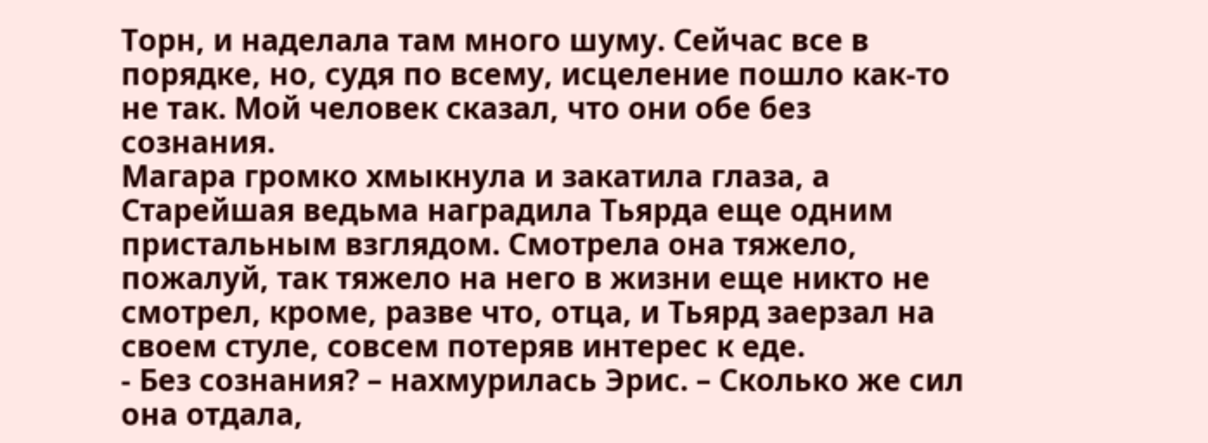Торн, и наделала там много шуму. Сейчас все в порядке, но, судя по всему, исцеление пошло как-то не так. Мой человек сказал, что они обе без сознания.
Магара громко хмыкнула и закатила глаза, а Старейшая ведьма наградила Тьярда еще одним пристальным взглядом. Смотрела она тяжело, пожалуй, так тяжело на него в жизни еще никто не смотрел, кроме, разве что, отца, и Тьярд заерзал на своем стуле, совсем потеряв интерес к еде.
- Без сознания? – нахмурилась Эрис. – Сколько же сил она отдала,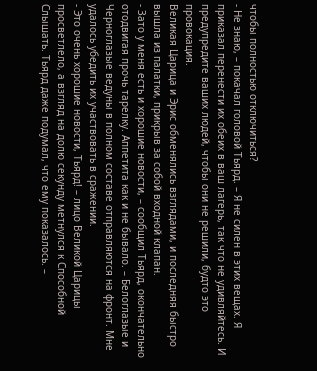чтобы полностью отключиться?
- Не знаю, – покачал головой Тьярд. – Я не силен в этих вещах. Я приказал перенести их обеих в ваш лагерь, так что не удивляйтесь. И предупредите ваших людей, чтобы они не решили, будто это провокация.
Великая Царица и Эрис обменялись взглядами, и последняя быстро вышла из палатки, прикрыв за собой входной клапан.
- Зато у меня есть и хорошие новости, – сообщил Тьярд, окончательно отодвигая прочь тарелку. Аппетита как и не бывало. – Белоглазые и Черноглазые ведуны в полном составе отправляются на фронт. Мне удалось убедить их участвовать в сражении.
- Это очень хорошие новости, Тьярд! – лицо Великой Царицы просветлело, а взгляд на долю секунду метнулся к Способной Слышать. Тьярд даже подумал, что ему показалось. –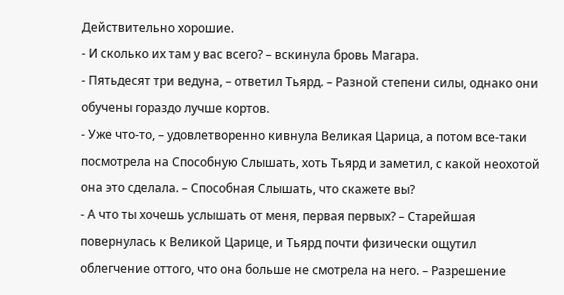Действительно хорошие.
- И сколько их там у вас всего? – вскинула бровь Магара.
- Пятьдесят три ведуна, – ответил Тьярд. – Разной степени силы, однако они обучены гораздо лучше кортов.
- Уже что-то, – удовлетворенно кивнула Великая Царица, а потом все-таки посмотрела на Способную Слышать, хоть Тьярд и заметил, с какой неохотой она это сделала. – Способная Слышать, что скажете вы?
- А что ты хочешь услышать от меня, первая первых? – Старейшая повернулась к Великой Царице, и Тьярд почти физически ощутил облегчение оттого, что она больше не смотрела на него. – Разрешение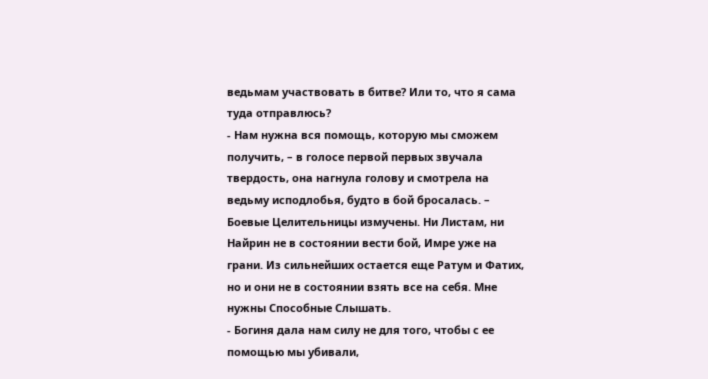ведьмам участвовать в битве? Или то, что я сама туда отправлюсь?
- Нам нужна вся помощь, которую мы сможем получить, – в голосе первой первых звучала твердость, она нагнула голову и смотрела на ведьму исподлобья, будто в бой бросалась. – Боевые Целительницы измучены. Ни Листам, ни Найрин не в состоянии вести бой, Имре уже на грани. Из сильнейших остается еще Ратум и Фатих, но и они не в состоянии взять все на себя. Мне нужны Способные Слышать.
- Богиня дала нам силу не для того, чтобы с ее помощью мы убивали,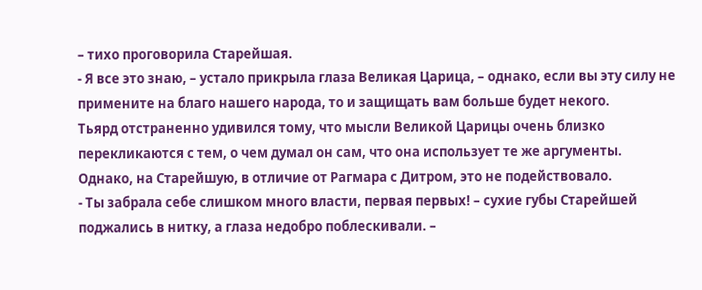– тихо проговорила Старейшая.
- Я все это знаю, – устало прикрыла глаза Великая Царица, – однако, если вы эту силу не примените на благо нашего народа, то и защищать вам больше будет некого.
Тьярд отстраненно удивился тому, что мысли Великой Царицы очень близко перекликаются с тем, о чем думал он сам, что она использует те же аргументы. Однако, на Старейшую, в отличие от Рагмара с Дитром, это не подействовало.
- Ты забрала себе слишком много власти, первая первых! – сухие губы Старейшей поджались в нитку, а глаза недобро поблескивали. –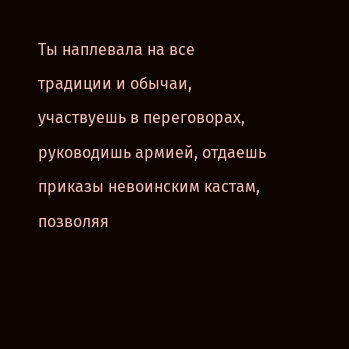Ты наплевала на все традиции и обычаи, участвуешь в переговорах, руководишь армией, отдаешь приказы невоинским кастам, позволяя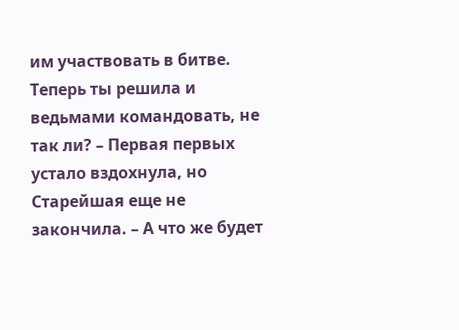им участвовать в битве. Теперь ты решила и ведьмами командовать, не так ли? – Первая первых устало вздохнула, но Старейшая еще не закончила. – А что же будет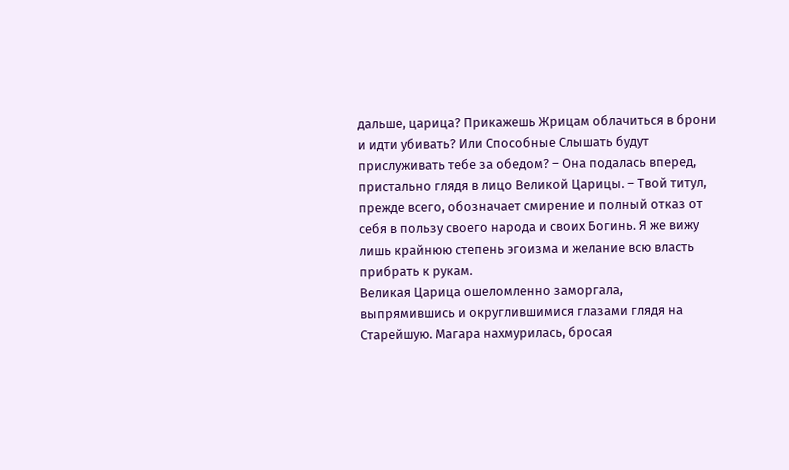дальше, царица? Прикажешь Жрицам облачиться в брони и идти убивать? Или Способные Слышать будут прислуживать тебе за обедом? – Она подалась вперед, пристально глядя в лицо Великой Царицы. – Твой титул, прежде всего, обозначает смирение и полный отказ от себя в пользу своего народа и своих Богинь. Я же вижу лишь крайнюю степень эгоизма и желание всю власть прибрать к рукам.
Великая Царица ошеломленно заморгала, выпрямившись и округлившимися глазами глядя на Старейшую. Магара нахмурилась, бросая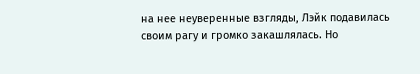на нее неуверенные взгляды, Лэйк подавилась своим рагу и громко закашлялась. Но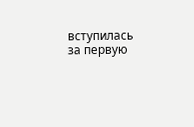вступилась за первую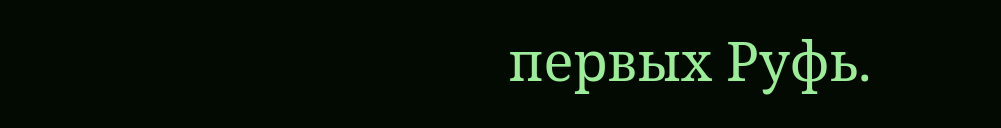первых Руфь.